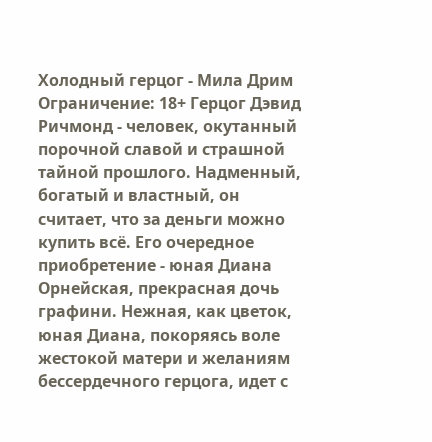Холодный герцог - Мила Дрим
Ограничение: 18+ Герцог Дэвид Ричмонд - человек, окутанный порочной славой и страшной тайной прошлого. Надменный, богатый и властный, он считает, что за деньги можно купить всё. Его очередное приобретение - юная Диана Орнейская, прекрасная дочь графини. Нежная, как цветок, юная Диана, покоряясь воле жестокой матери и желаниям бессердечного герцога, идет с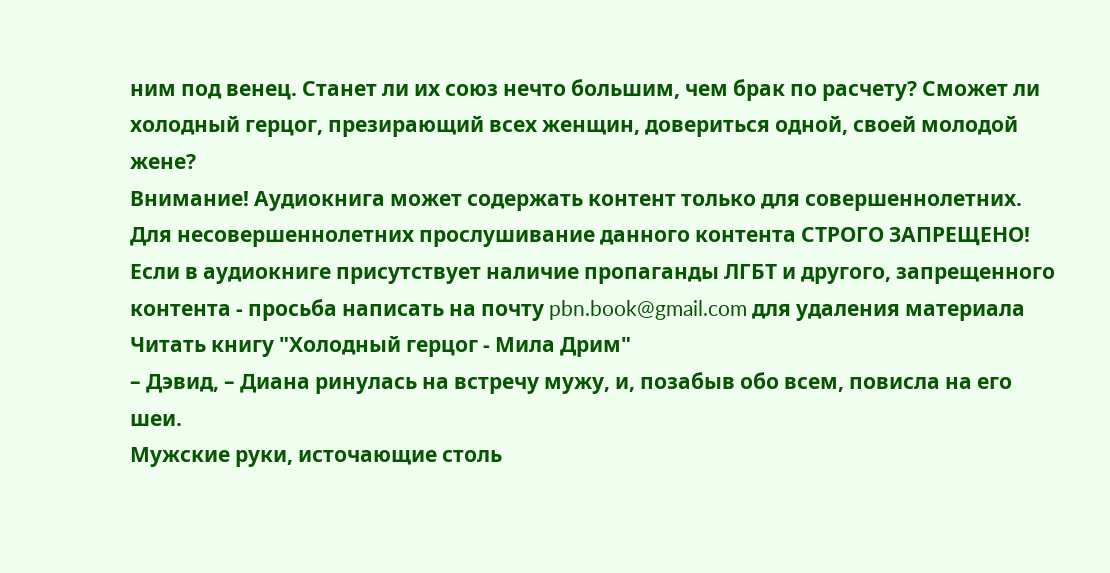ним под венец. Станет ли их союз нечто большим, чем брак по расчету? Сможет ли холодный герцог, презирающий всех женщин, довериться одной, своей молодой жене?
Внимание! Аудиокнига может содержать контент только для совершеннолетних. Для несовершеннолетних прослушивание данного контента СТРОГО ЗАПРЕЩЕНО! Если в аудиокниге присутствует наличие пропаганды ЛГБТ и другого, запрещенного контента - просьба написать на почту pbn.book@gmail.com для удаления материала
Читать книгу "Холодный герцог - Мила Дрим"
– Дэвид, – Диана ринулась на встречу мужу, и, позабыв обо всем, повисла на его шеи.
Мужские руки, источающие столь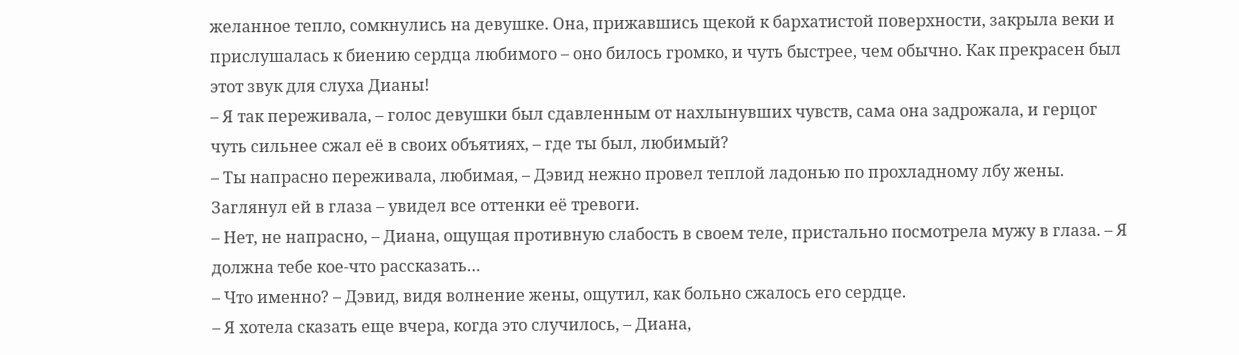желанное тепло, сомкнулись на девушке. Она, прижавшись щекой к бархатистой поверхности, закрыла веки и прислушалась к биению сердца любимого – оно билось громко, и чуть быстрее, чем обычно. Как прекрасен был этот звук для слуха Дианы!
– Я так переживала, – голос девушки был сдавленным от нахлынувших чувств, сама она задрожала, и герцог чуть сильнее сжал её в своих объятиях, – где ты был, любимый?
– Ты напрасно переживала, любимая, – Дэвид нежно провел теплой ладонью по прохладному лбу жены. Заглянул ей в глаза – увидел все оттенки её тревоги.
– Нет, не напрасно, – Диана, ощущая противную слабость в своем теле, пристально посмотрела мужу в глаза. – Я должна тебе кое-что рассказать…
– Что именно? – Дэвид, видя волнение жены, ощутил, как больно сжалось его сердце.
– Я хотела сказать еще вчера, когда это случилось, – Диана,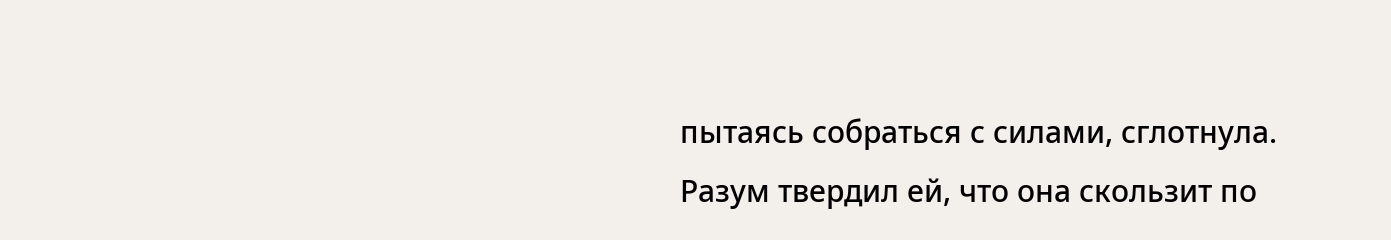пытаясь собраться с силами, сглотнула.
Разум твердил ей, что она скользит по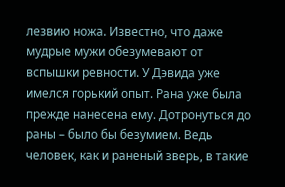лезвию ножа. Известно, что даже мудрые мужи обезумевают от вспышки ревности. У Дэвида уже имелся горький опыт. Рана уже была прежде нанесена ему. Дотронуться до раны – было бы безумием. Ведь человек, как и раненый зверь, в такие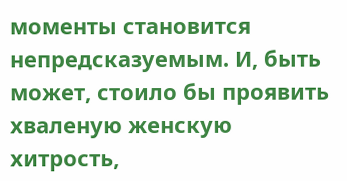моменты становится непредсказуемым. И, быть может, стоило бы проявить хваленую женскую хитрость,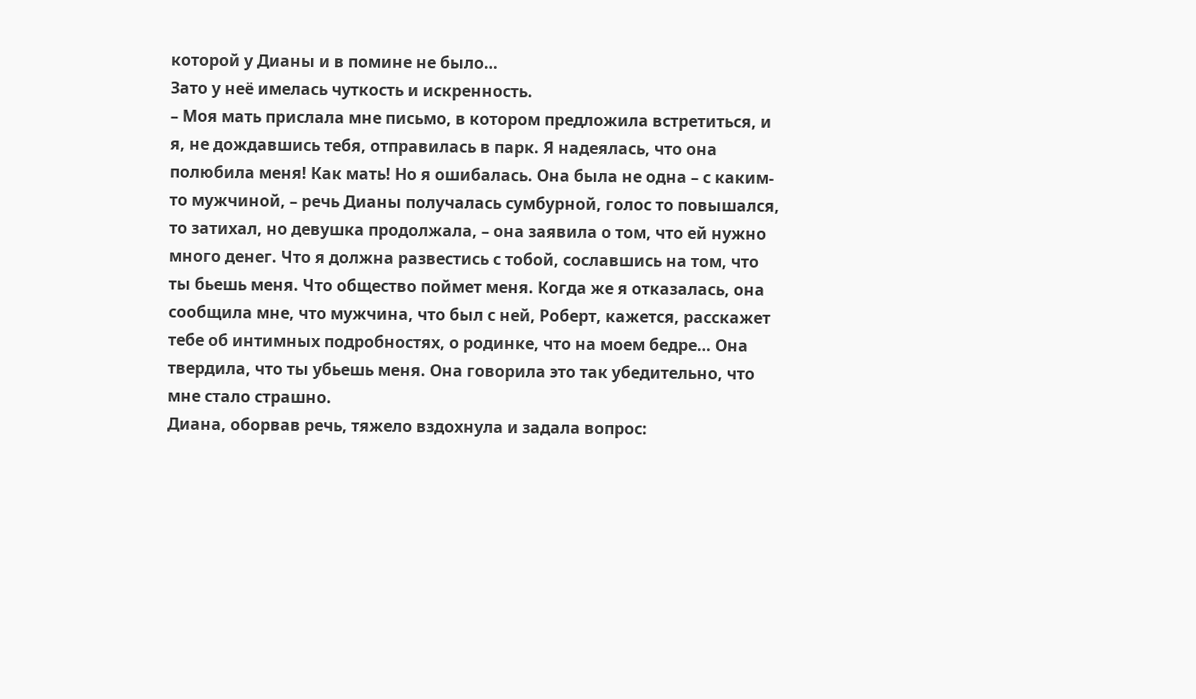которой у Дианы и в помине не было…
Зато у неё имелась чуткость и искренность.
– Моя мать прислала мне письмо, в котором предложила встретиться, и я, не дождавшись тебя, отправилась в парк. Я надеялась, что она полюбила меня! Как мать! Но я ошибалась. Она была не одна – с каким-то мужчиной, – речь Дианы получалась сумбурной, голос то повышался, то затихал, но девушка продолжала, – она заявила о том, что ей нужно много денег. Что я должна развестись с тобой, сославшись на том, что ты бьешь меня. Что общество поймет меня. Когда же я отказалась, она сообщила мне, что мужчина, что был с ней, Роберт, кажется, расскажет тебе об интимных подробностях, о родинке, что на моем бедре… Она твердила, что ты убьешь меня. Она говорила это так убедительно, что мне стало страшно.
Диана, оборвав речь, тяжело вздохнула и задала вопрос: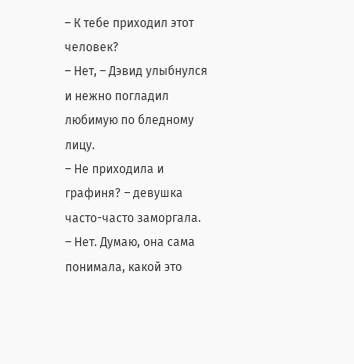– К тебе приходил этот человек?
– Нет, – Дэвид улыбнулся и нежно погладил любимую по бледному лицу.
– Не приходила и графиня? – девушка часто-часто заморгала.
– Нет. Думаю, она сама понимала, какой это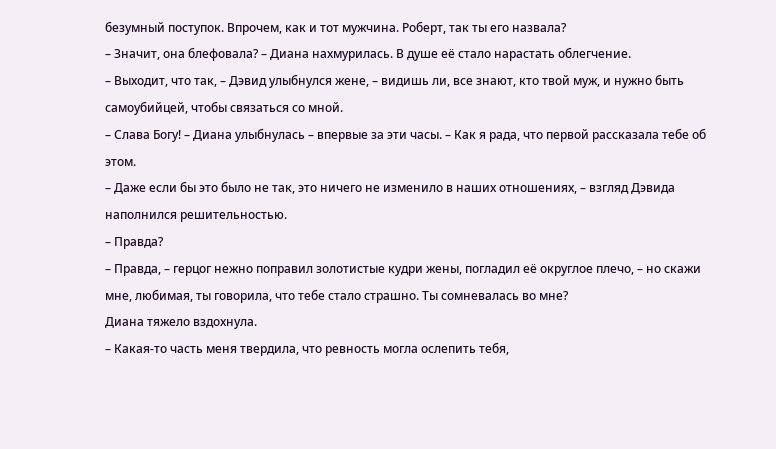безумный поступок. Впрочем, как и тот мужчина. Роберт, так ты его назвала?
– Значит, она блефовала? – Диана нахмурилась. В душе её стало нарастать облегчение.
– Выходит, что так, – Дэвид улыбнулся жене, – видишь ли, все знают, кто твой муж, и нужно быть самоубийцей, чтобы связаться со мной.
– Слава Богу! – Диана улыбнулась – впервые за эти часы. – Как я рада, что первой рассказала тебе об этом.
– Даже если бы это было не так, это ничего не изменило в наших отношениях, – взгляд Дэвида наполнился решительностью.
– Правда?
– Правда, – герцог нежно поправил золотистые кудри жены, погладил её округлое плечо, – но скажи мне, любимая, ты говорила, что тебе стало страшно. Ты сомневалась во мне?
Диана тяжело вздохнула.
– Какая-то часть меня твердила, что ревность могла ослепить тебя,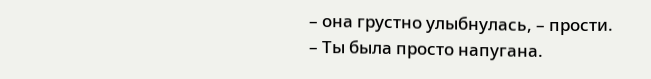– она грустно улыбнулась, – прости.
– Ты была просто напугана.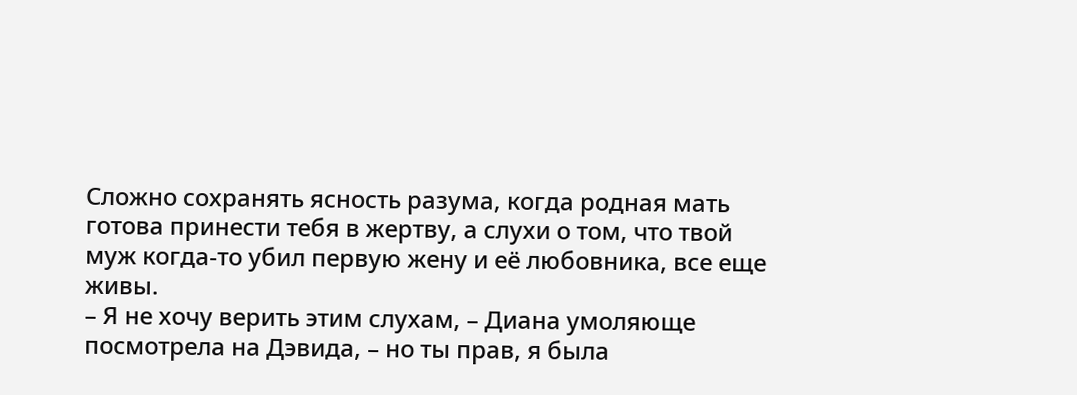Сложно сохранять ясность разума, когда родная мать готова принести тебя в жертву, а слухи о том, что твой муж когда-то убил первую жену и её любовника, все еще живы.
– Я не хочу верить этим слухам, – Диана умоляюще посмотрела на Дэвида, – но ты прав, я была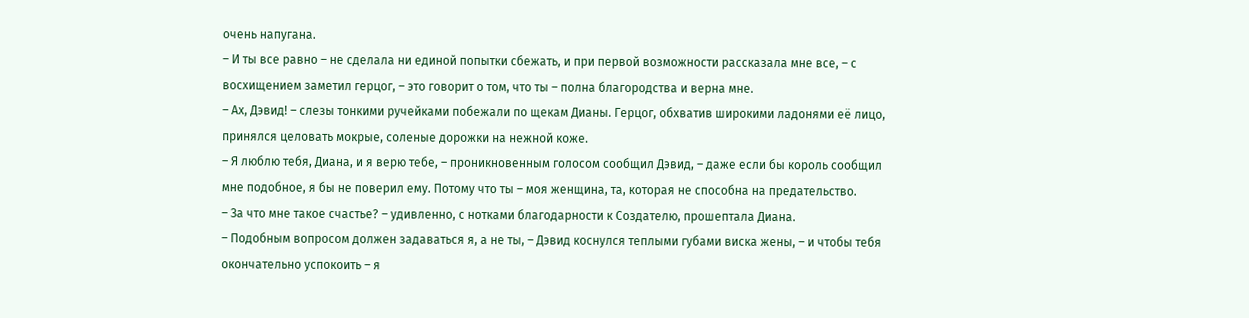очень напугана.
– И ты все равно – не сделала ни единой попытки сбежать, и при первой возможности рассказала мне все, – с восхищением заметил герцог, – это говорит о том, что ты – полна благородства и верна мне.
– Ах, Дэвид! – слезы тонкими ручейками побежали по щекам Дианы. Герцог, обхватив широкими ладонями её лицо, принялся целовать мокрые, соленые дорожки на нежной коже.
– Я люблю тебя, Диана, и я верю тебе, – проникновенным голосом сообщил Дэвид, – даже если бы король сообщил мне подобное, я бы не поверил ему. Потому что ты – моя женщина, та, которая не способна на предательство.
– За что мне такое счастье? – удивленно, с нотками благодарности к Создателю, прошептала Диана.
– Подобным вопросом должен задаваться я, а не ты, – Дэвид коснулся теплыми губами виска жены, – и чтобы тебя окончательно успокоить – я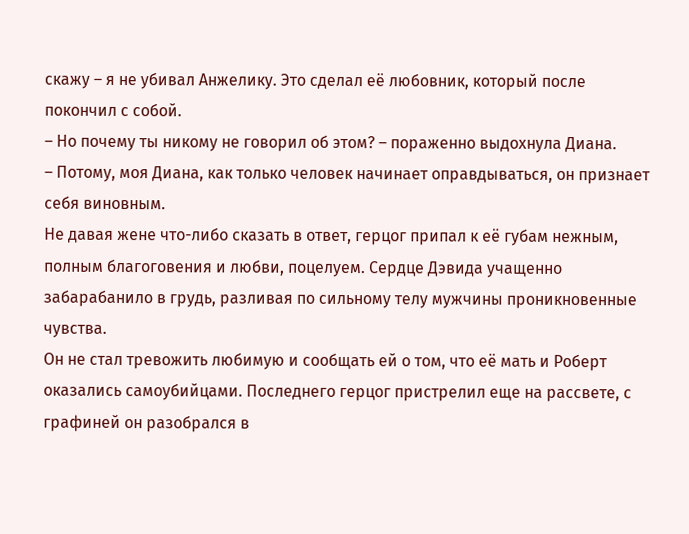скажу – я не убивал Анжелику. Это сделал её любовник, который после покончил с собой.
– Но почему ты никому не говорил об этом? – пораженно выдохнула Диана.
– Потому, моя Диана, как только человек начинает оправдываться, он признает себя виновным.
Не давая жене что-либо сказать в ответ, герцог припал к её губам нежным, полным благоговения и любви, поцелуем. Сердце Дэвида учащенно забарабанило в грудь, разливая по сильному телу мужчины проникновенные чувства.
Он не стал тревожить любимую и сообщать ей о том, что её мать и Роберт оказались самоубийцами. Последнего герцог пристрелил еще на рассвете, с графиней он разобрался в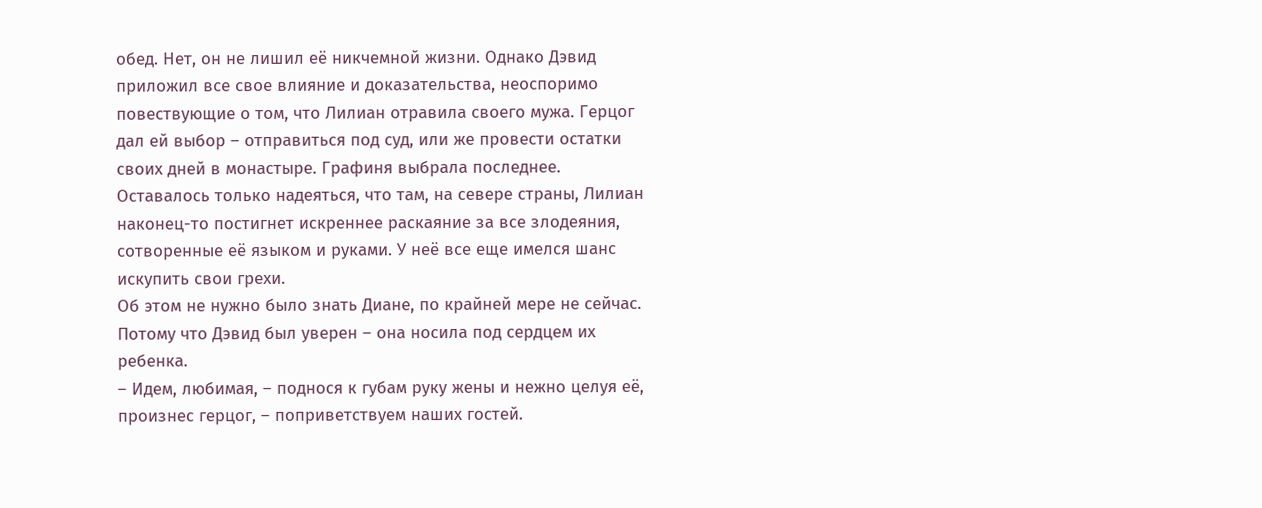обед. Нет, он не лишил её никчемной жизни. Однако Дэвид приложил все свое влияние и доказательства, неоспоримо повествующие о том, что Лилиан отравила своего мужа. Герцог дал ей выбор – отправиться под суд, или же провести остатки своих дней в монастыре. Графиня выбрала последнее. Оставалось только надеяться, что там, на севере страны, Лилиан наконец-то постигнет искреннее раскаяние за все злодеяния, сотворенные её языком и руками. У неё все еще имелся шанс искупить свои грехи.
Об этом не нужно было знать Диане, по крайней мере не сейчас. Потому что Дэвид был уверен – она носила под сердцем их ребенка.
– Идем, любимая, – поднося к губам руку жены и нежно целуя её, произнес герцог, – поприветствуем наших гостей.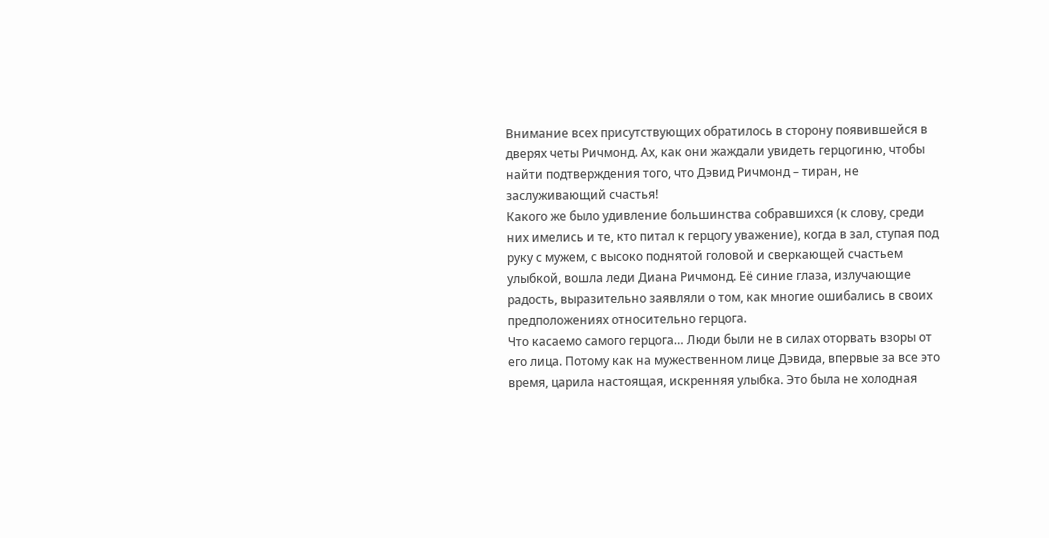Внимание всех присутствующих обратилось в сторону появившейся в дверях четы Ричмонд. Ах, как они жаждали увидеть герцогиню, чтобы найти подтверждения того, что Дэвид Ричмонд – тиран, не заслуживающий счастья!
Какого же было удивление большинства собравшихся (к слову, среди них имелись и те, кто питал к герцогу уважение), когда в зал, ступая под руку с мужем, с высоко поднятой головой и сверкающей счастьем улыбкой, вошла леди Диана Ричмонд. Её синие глаза, излучающие радость, выразительно заявляли о том, как многие ошибались в своих предположениях относительно герцога.
Что касаемо самого герцога… Люди были не в силах оторвать взоры от его лица. Потому как на мужественном лице Дэвида, впервые за все это время, царила настоящая, искренняя улыбка. Это была не холодная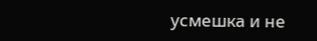усмешка и не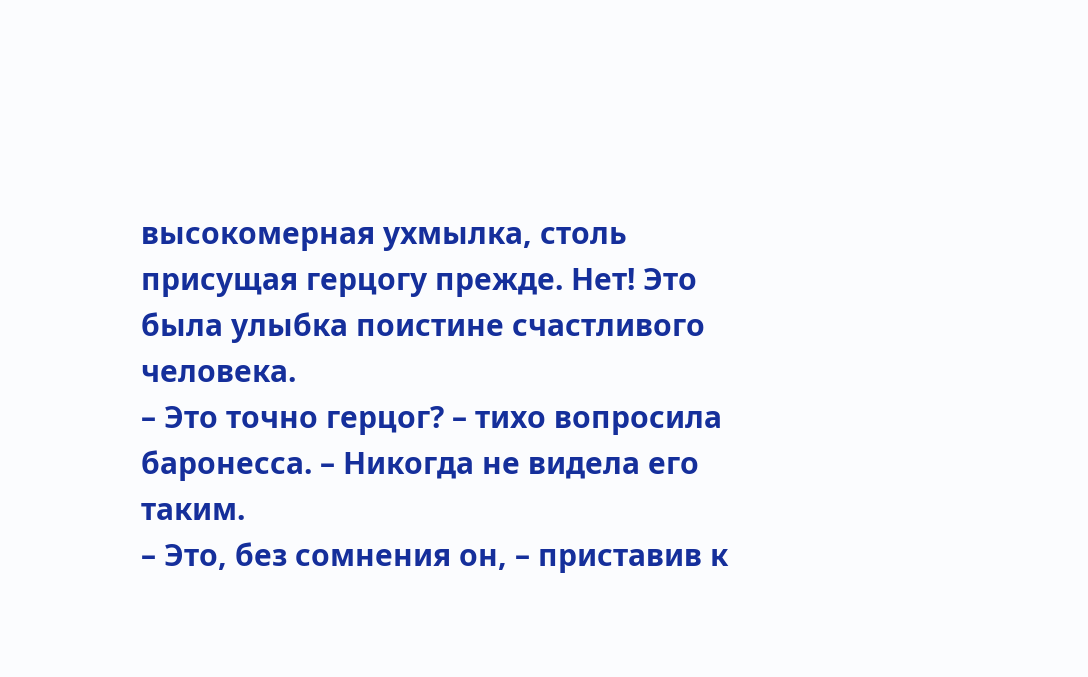высокомерная ухмылка, столь присущая герцогу прежде. Нет! Это была улыбка поистине счастливого человека.
– Это точно герцог? – тихо вопросила баронесса. – Никогда не видела его таким.
– Это, без сомнения он, – приставив к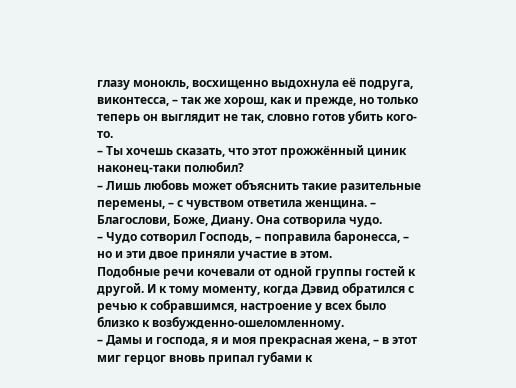глазу монокль, восхищенно выдохнула её подруга, виконтесса, – так же хорош, как и прежде, но только теперь он выглядит не так, словно готов убить кого-то.
– Ты хочешь сказать, что этот прожжённый циник наконец-таки полюбил?
– Лишь любовь может объяснить такие разительные перемены, – с чувством ответила женщина. – Благослови, Боже, Диану. Она сотворила чудо.
– Чудо сотворил Господь, – поправила баронесса, – но и эти двое приняли участие в этом.
Подобные речи кочевали от одной группы гостей к другой. И к тому моменту, когда Дэвид обратился с речью к собравшимся, настроение у всех было близко к возбужденно-ошеломленному.
– Дамы и господа, я и моя прекрасная жена, – в этот миг герцог вновь припал губами к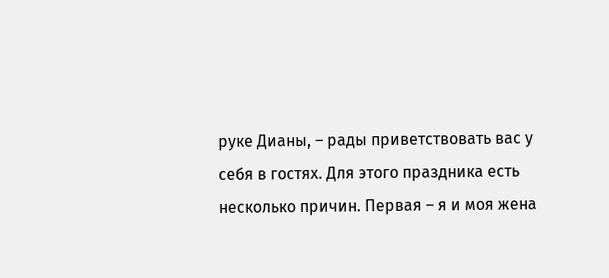руке Дианы, – рады приветствовать вас у себя в гостях. Для этого праздника есть несколько причин. Первая – я и моя жена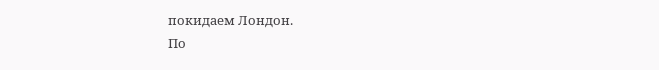покидаем Лондон.
По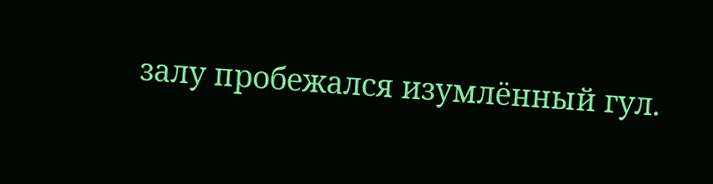залу пробежался изумлённый гул.